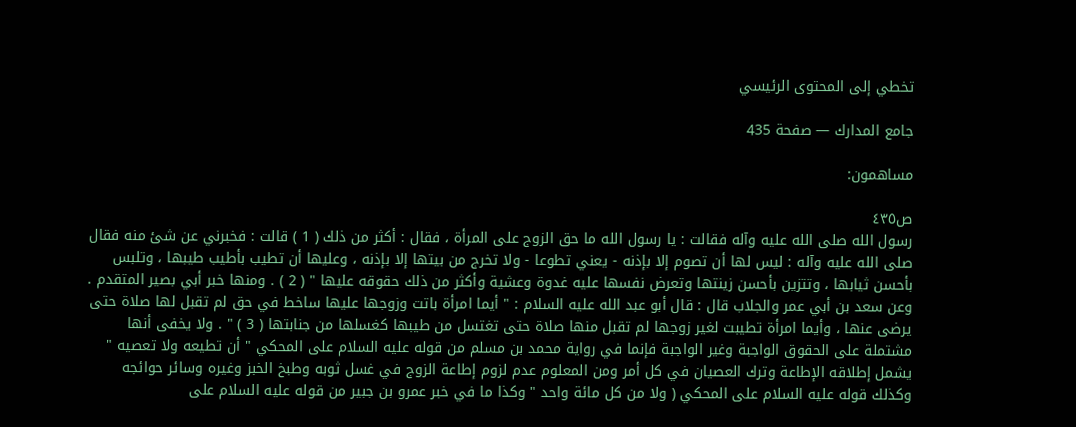تخطي إلى المحتوى الرئيسي

جامع المدارك — صفحة 435

مساهمون:

ص٤٣٥
رسول الله صلى الله عليه وآله فقالت : يا رسول الله ما حق الزوج على المرأة ، فقال : أكثر من ذلك ( 1 ) قالت : فخبرني عن شئ منه فقال صلى الله عليه وآله : ليس لها أن تصوم إلا بإذنه - يعني تطوعا - ولا تخرج من بيتها إلا بإذنه ، وعليها أن تطيب بأطيب طيبها ، وتلبس بأحسن ثيابها ، وتتزين بأحسن زينتها وتعرض نفسها عليه غدوة وعشية وأكثر من ذلك حقوقه عليها " ( 2 ) . ومنها خبر أبي بصير المتقدم . وعن سعد بن أبي عمر والجلاب قال : قال أبو عبد الله عليه السلام : " أيما امرأة باتت وزوجها عليها ساخط في حق لم تقبل لها صلاة حتى يرضى عنها ، وأيما امرأة تطيبت لغير زوجها لم تقبل منها صلاة حتى تغتسل من طيبها كغسلها من جنابتها ( 3 ) " . ولا يخفى أنها مشتملة على الحقوق الواجبة وغير الواجبة فإنما في رواية محمد بن مسلم من قوله عليه السلام على المحكي " أن تطيعه ولا تعصيه " يشمل إطلاقه الإطاعة وترك العصيان في كل أمر ومن المعلوم عدم لزوم إطاعة الزوج في غسل ثوبه وطبخ الخبز وغيره وسائر حوائجه وكذلك قوله عليه السلام على المحكي ( ولا من كل مائة واحد " وكذا ما في خبر عمرو بن جبير من قوله عليه السلام على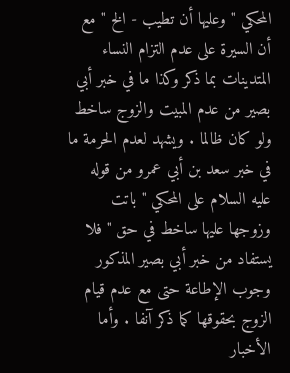المحكي " وعليها أن تطيب - الخ " مع أن السيرة على عدم التزام النساء المتدينات بما ذكر وكذا ما في خبر أبي بصير من عدم المبيت والزوج ساخط ولو كان ظالما . ويشهد لعدم الحرمة ما في خبر سعد بن أبي عمرو من قوله عليه السلام على المحكي " باتت وزوجها عليها ساخط في حق " فلا يستفاد من خبر أبي بصير المذكور وجوب الإطاعة حتى مع عدم قيام الزوج بحقوقها كما ذكر آنفا . وأما الأخبار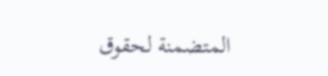المتضمنة لحقوق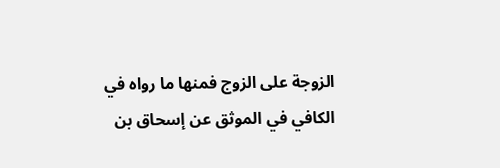الزوجة على الزوج فمنها ما رواه في الكافي في الموثق عن إسحاق بن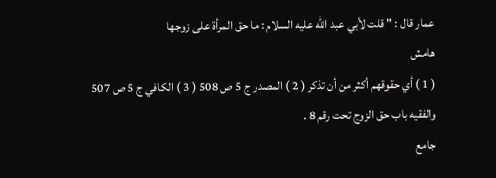عمار قال : " قلت لأبي عبد الله عليه السلام : ما حق المرأة على زوجها
هامش
( 1 ) أي حقوقهم أكثر من أن تذكر ( 2 ) المصدر ج 5 ص 508 ( 3 ) الكافي ج 5 ص 507 والفقيه باب حق الزوج تحت رقم 8 .
جامع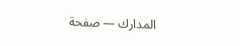المدارك — صفحة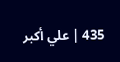435 | علي أكبر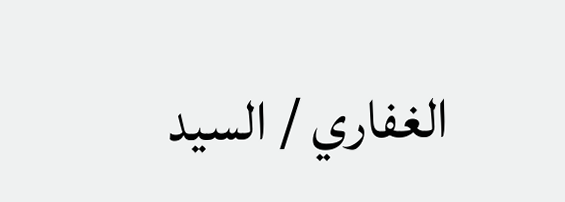الغفاري / السيد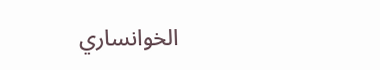الخوانساري